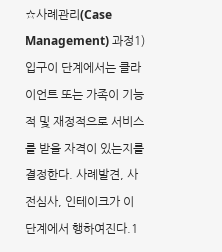☆사례관리(Case Management) 과정1)입구이 단계에서는 클라이언트 또는 가족이 기능적 및 재정적으로 서비스를 받을 자격이 있는지를 결정한다. 사례발견, 사전심사, 인테이크가 이 단계에서 행하여진다.1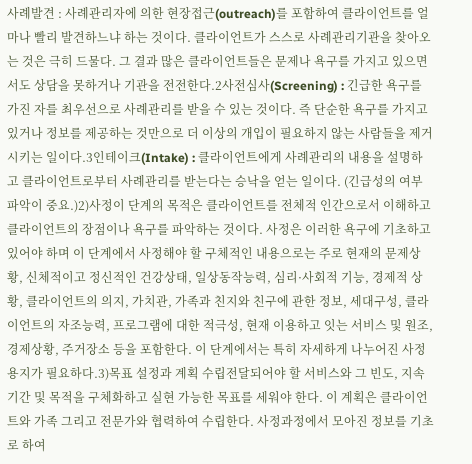사례발견 : 사례관리자에 의한 현장접근(outreach)를 포함하여 클라이언트를 얼마나 빨리 발견하느냐 하는 것이다. 클라이언트가 스스로 사례관리기관을 찾아오는 것은 극히 드물다. 그 결과 많은 클라이언트들은 문제나 욕구를 가지고 있으면서도 상담을 못하거나 기관을 전전한다.2사전심사(Screening) : 긴급한 욕구를 가진 자를 최우선으로 사례관리를 받을 수 있는 것이다. 즉 단순한 욕구를 가지고 있거나 정보를 제공하는 것만으로 더 이상의 개입이 필요하지 않는 사람들을 제거시키는 일이다.3인테이크(Intake) : 클라이언트에게 사례관리의 내용을 설명하고 클라이언트로부터 사례관리를 받는다는 승낙을 얻는 일이다. (긴급성의 여부파악이 중요.)2)사정이 단계의 목적은 클라이언트를 전체적 인간으로서 이해하고 클라이언트의 장점이나 욕구를 파악하는 것이다. 사정은 이러한 욕구에 기초하고 있어야 하며 이 단계에서 사정해야 할 구체적인 내용으로는 주로 현재의 문제상황, 신체적이고 정신적인 건강상태, 일상동작능력, 심리·사회적 기능, 경제적 상황, 클라이언트의 의지, 가치관, 가족과 친지와 친구에 관한 정보, 세대구성, 클라이언트의 자조능력, 프로그램에 대한 적극성, 현재 이용하고 잇는 서비스 및 원조, 경제상황, 주거장소 등을 포함한다. 이 단계에서는 특히 자세하게 나누어진 사정용지가 필요하다.3)목표 설정과 계획 수립전달되어야 할 서비스와 그 빈도, 지속기간 및 목적을 구체화하고 실현 가능한 목표를 세워야 한다. 이 계획은 클라이언트와 가족 그리고 전문가와 협력하여 수립한다. 사정과정에서 모아진 정보를 기초로 하여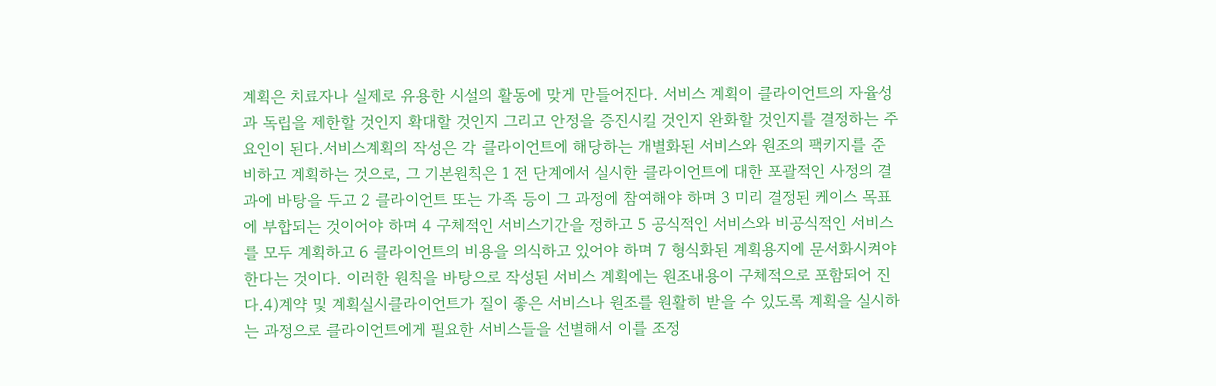계획은 치료자나 실제로 유용한 시설의 활동에 맞게 만들어진다. 서비스 계획이 클라이언트의 자율성과 독립을 제한할 것인지 확대할 것인지 그리고 안정을 증진시킬 것인지 완화할 것인지를 결정하는 주 요인이 된다.서비스계획의 작성은 각 클라이언트에 해당하는 개별화된 서비스와 원조의 팩키지를 준비하고 계획하는 것으로, 그 기본원칙은 1 전 단계에서 실시한 클라이언트에 대한 포괄적인 사정의 결과에 바탕을 두고 2 클라이언트 또는 가족 등이 그 과정에 참여해야 하며 3 미리 결정된 케이스 목표에 부합되는 것이어야 하며 4 구체적인 서비스기간을 정하고 5 공식적인 서비스와 비공식적인 서비스를 모두 계획하고 6 클라이언트의 비용을 의식하고 있어야 하며 7 형식화된 계획용지에 문서화시켜야 한다는 것이다. 이러한 원칙을 바탕으로 작성된 서비스 계획에는 원조내용이 구체적으로 포함되어 진다.4)계약 및 계획실시클라이언트가 질이 좋은 서비스나 원조를 원활히 받을 수 있도록 계획을 실시하는 과정으로 클라이언트에게 필요한 서비스들을 선별해서 이를 조정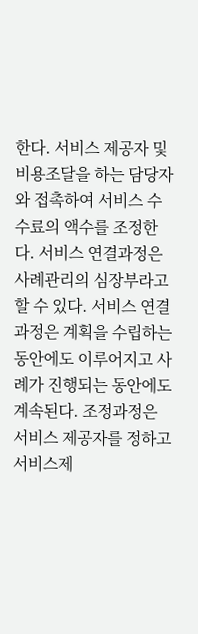한다. 서비스 제공자 및 비용조달을 하는 담당자와 접촉하여 서비스 수수료의 액수를 조정한다. 서비스 연결과정은 사례관리의 심장부라고 할 수 있다. 서비스 연결과정은 계획을 수립하는 동안에도 이루어지고 사례가 진행되는 동안에도 계속된다. 조정과정은 서비스 제공자를 정하고 서비스제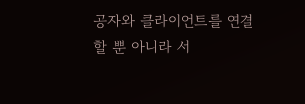공자와 클라이언트를 연결할 뿐 아니라 서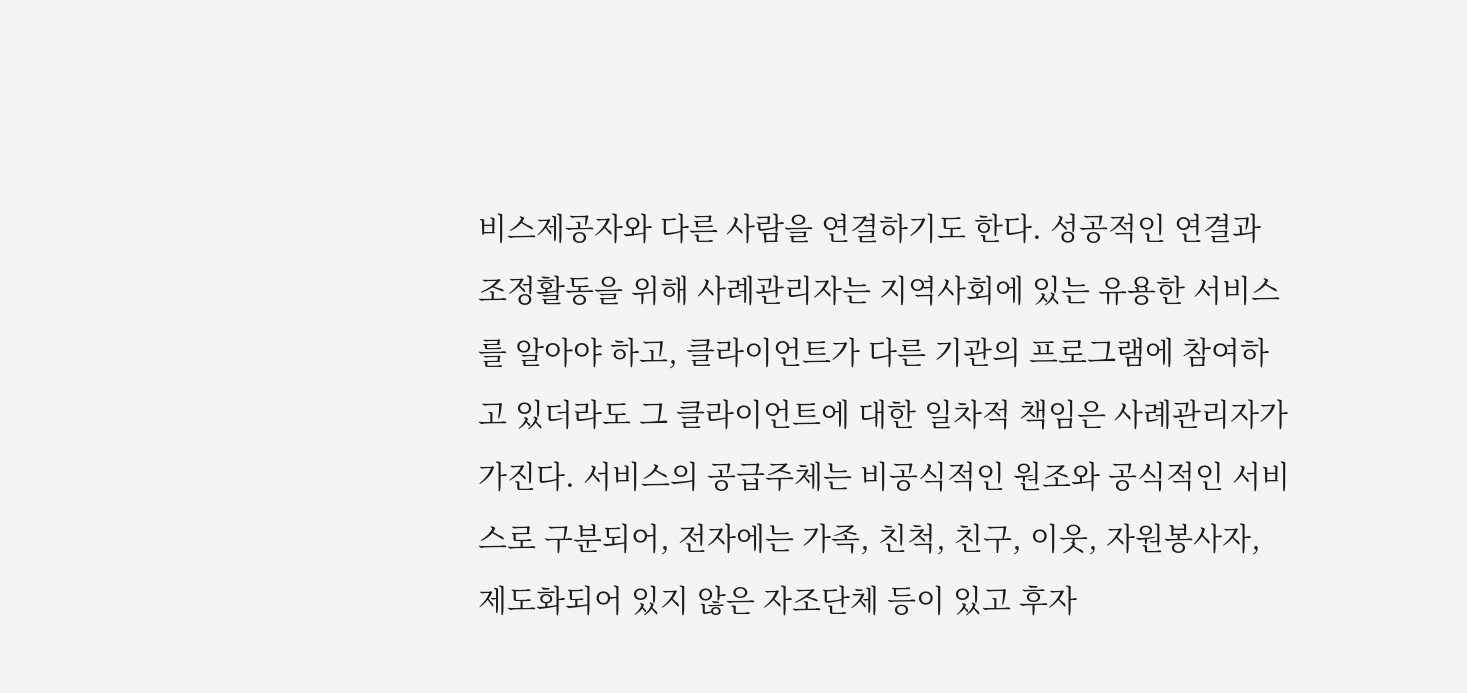비스제공자와 다른 사람을 연결하기도 한다. 성공적인 연결과 조정활동을 위해 사례관리자는 지역사회에 있는 유용한 서비스를 알아야 하고, 클라이언트가 다른 기관의 프로그램에 참여하고 있더라도 그 클라이언트에 대한 일차적 책임은 사례관리자가 가진다. 서비스의 공급주체는 비공식적인 원조와 공식적인 서비스로 구분되어, 전자에는 가족, 친척, 친구, 이웃, 자원봉사자, 제도화되어 있지 않은 자조단체 등이 있고 후자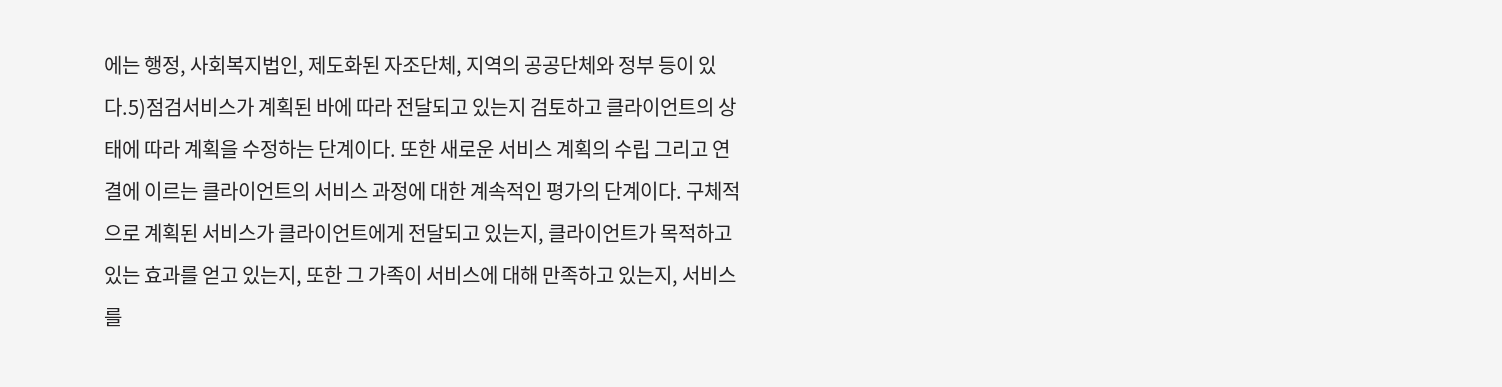에는 행정, 사회복지법인, 제도화된 자조단체, 지역의 공공단체와 정부 등이 있다.5)점검서비스가 계획된 바에 따라 전달되고 있는지 검토하고 클라이언트의 상태에 따라 계획을 수정하는 단계이다. 또한 새로운 서비스 계획의 수립 그리고 연결에 이르는 클라이언트의 서비스 과정에 대한 계속적인 평가의 단계이다. 구체적으로 계획된 서비스가 클라이언트에게 전달되고 있는지, 클라이언트가 목적하고 있는 효과를 얻고 있는지, 또한 그 가족이 서비스에 대해 만족하고 있는지, 서비스를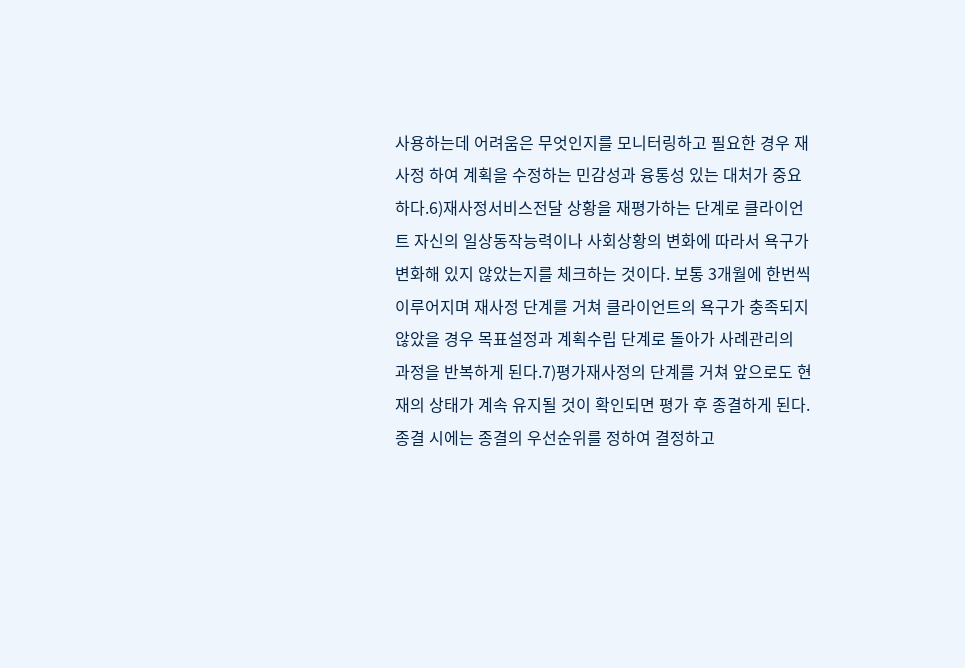사용하는데 어려움은 무엇인지를 모니터링하고 필요한 경우 재사정 하여 계획을 수정하는 민감성과 융통성 있는 대처가 중요하다.6)재사정서비스전달 상황을 재평가하는 단계로 클라이언트 자신의 일상동작능력이나 사회상황의 변화에 따라서 욕구가 변화해 있지 않았는지를 체크하는 것이다. 보통 3개월에 한번씩 이루어지며 재사정 단계를 거쳐 클라이언트의 욕구가 충족되지 않았을 경우 목표설정과 계획수립 단계로 돌아가 사례관리의 과정을 반복하게 된다.7)평가재사정의 단계를 거쳐 앞으로도 현재의 상태가 계속 유지될 것이 확인되면 평가 후 종결하게 된다. 종결 시에는 종결의 우선순위를 정하여 결정하고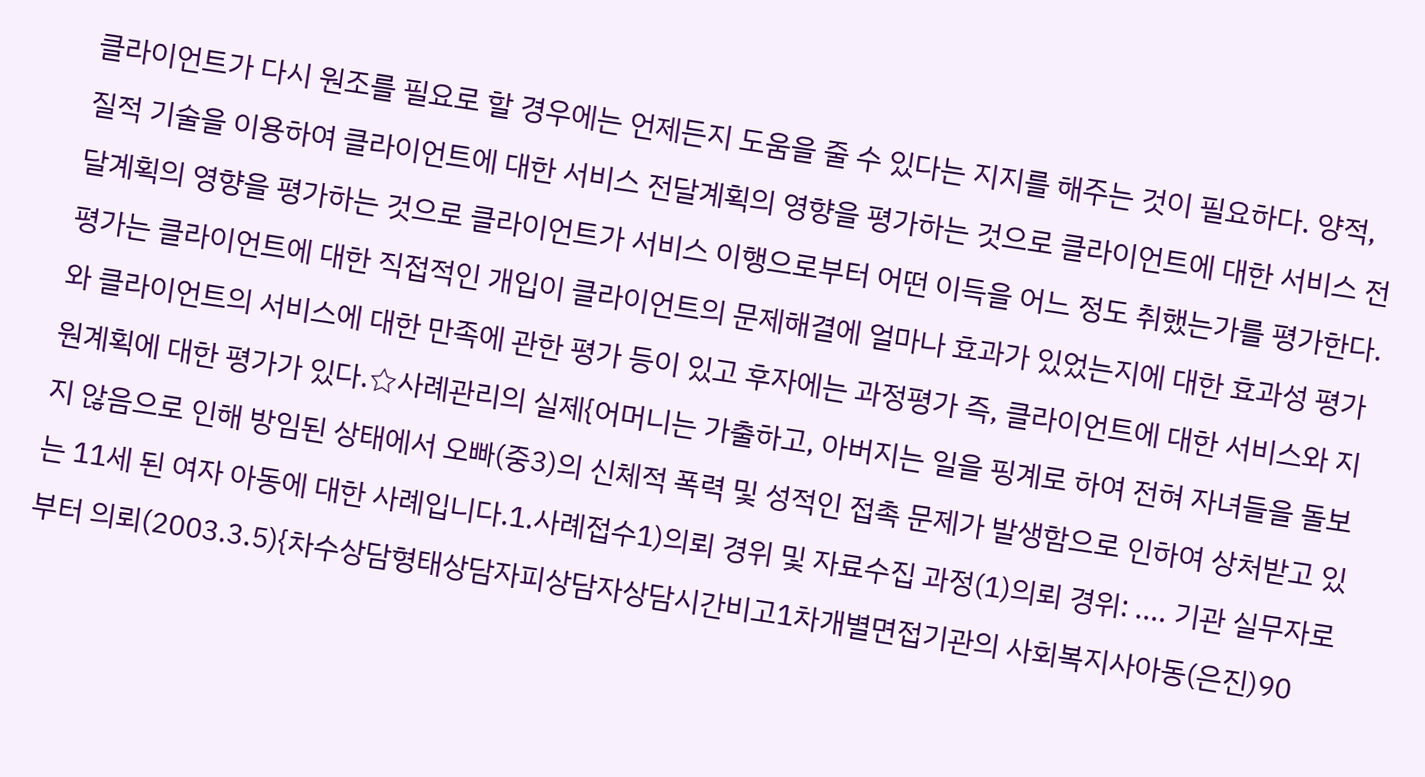클라이언트가 다시 원조를 필요로 할 경우에는 언제든지 도움을 줄 수 있다는 지지를 해주는 것이 필요하다. 양적, 질적 기술을 이용하여 클라이언트에 대한 서비스 전달계획의 영향을 평가하는 것으로 클라이언트에 대한 서비스 전달계획의 영향을 평가하는 것으로 클라이언트가 서비스 이행으로부터 어떤 이득을 어느 정도 취했는가를 평가한다. 평가는 클라이언트에 대한 직접적인 개입이 클라이언트의 문제해결에 얼마나 효과가 있었는지에 대한 효과성 평가와 클라이언트의 서비스에 대한 만족에 관한 평가 등이 있고 후자에는 과정평가 즉, 클라이언트에 대한 서비스와 지원계획에 대한 평가가 있다.☆사례관리의 실제{어머니는 가출하고, 아버지는 일을 핑계로 하여 전혀 자녀들을 돌보지 않음으로 인해 방임된 상태에서 오빠(중3)의 신체적 폭력 및 성적인 접촉 문제가 발생함으로 인하여 상처받고 있는 11세 된 여자 아동에 대한 사례입니다.1.사례접수1)의뢰 경위 및 자료수집 과정(1)의뢰 경위: .... 기관 실무자로부터 의뢰(2003.3.5){차수상담형태상담자피상담자상담시간비고1차개별면접기관의 사회복지사아동(은진)90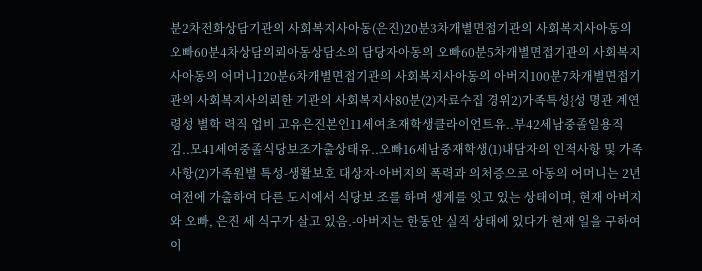분2차전화상담기관의 사회복지사아동(은진)20분3차개별면접기관의 사회복지사아동의 오빠60분4차상담의뢰아동상담소의 담당자아동의 오빠60분5차개별면접기관의 사회복지사아동의 어머니120분6차개별면접기관의 사회복지사아동의 아버지100분7차개별면접기관의 사회복지사의뢰한 기관의 사회복지사80분(2)자료수집 경위2)가족특성{성 명관 계연 령성 별학 력직 업비 고유은진본인11세여초재학생클라이언트유..부42세남중졸일용직김..모41세여중졸식당보조가출상태유..오빠16세남중재학생(1)내담자의 인적사항 및 가족사항(2)가족원별 특성-생활보호 대상자-아버지의 폭력과 의처증으로 아동의 어머니는 2년 여전에 가출하여 다른 도시에서 식당보 조를 하며 생계를 잇고 있는 상태이며, 현재 아버지와 오빠, 은진 세 식구가 살고 있음.-아버지는 한동안 실직 상태에 있다가 현재 일을 구하여 이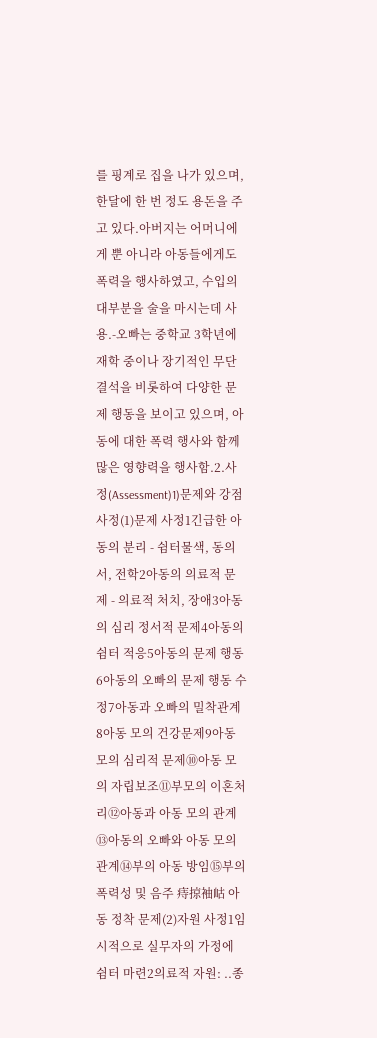를 핑계로 집을 나가 있으며, 한달에 한 번 정도 용돈을 주고 있다.아버지는 어머니에게 뿐 아니라 아동들에게도 폭력을 행사하였고, 수입의 대부분을 술을 마시는데 사용.-오빠는 중학교 3학년에 재학 중이나 장기적인 무단 결석을 비롯하여 다양한 문제 행동을 보이고 있으며, 아동에 대한 폭력 행사와 함께 많은 영향력을 행사함.2.사정(Assessment)1)문제와 강점 사정(1)문제 사정1긴급한 아동의 분리 - 쉼터물색, 동의서, 전학2아동의 의료적 문제 - 의료적 처치, 장애3아동의 심리 정서적 문제4아동의 쉼터 적응5아동의 문제 행동6아동의 오빠의 문제 행동 수정7아동과 오빠의 밀착관계8아동 모의 건강문제9아동 모의 심리적 문제⑩아동 모의 자립보조⑪부모의 이혼처리⑫아동과 아동 모의 관계⑬아동의 오빠와 아동 모의 관계⑭부의 아동 방임⑮부의 폭력성 및 음주 痔掠袖岵 아동 정착 문제(2)자원 사정1임시적으로 실무자의 가정에 쉼터 마련2의료적 자원: ..종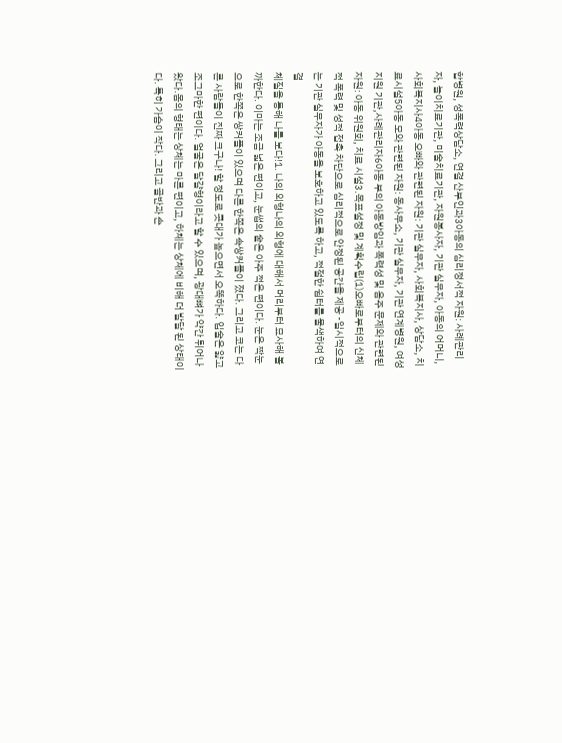합병원, 성폭력상담소, 연결 산부인과3아동의 심리정서적 자원: 사례관리자, 놀이치료기관, 미술치료기관, 자원봉사자, 기관 실무자, 아동의 어머니, 사회복지사4아동 오빠와 관련된 자원: 기관 실무자, 사회복지사, 상담소, 치료시설5아동 모와 관련된 자원: 동사무소, 기관 실무자, 기관 연계병원, 여성지원 기관,사례관리자6아동 부의 아동방임과 폭력성 및 음주 문제와 관련된 자원: 아동 위원회, 치료 시설3.목표설정 및 계획수립(1)오빠로부터의 신체적 폭력 및 성적 접촉 차단으로 심리적으로 안정된 공간을 제공 -일시적으로는 기관 실무자가 아동을 보호하고 있도록 하고, 적절한 쉼터를 물색하여 연결
체질을 통해 나를 보다!1. 나의 외형나의 외형에 대해서 머리부터 묘사해 볼까한다. 이마는 조금 넓은 편이고, 눈썹의 숱은 아주 적은 편이다. 눈은 짝눈으로 한쪽은 쌍커플이 있으며 다른 한쪽은 속쌍커플이 졌다. 그리고 코는 다른 사람들이 진짜 크구나! 할 정도로 콧대가 높으면서 오똑하다. 입술은 얇고 조그마한 편이다. 얼굴은 달걀형이라고 할 수 있으며, 광대뼈가 약간 튀어나왔다.몸의 형태는 상체는 마른 편이고, 하체는 상체에 비해 더 발달 된 상태이다. 특히 가슴이 작다. 그리고 골반과 손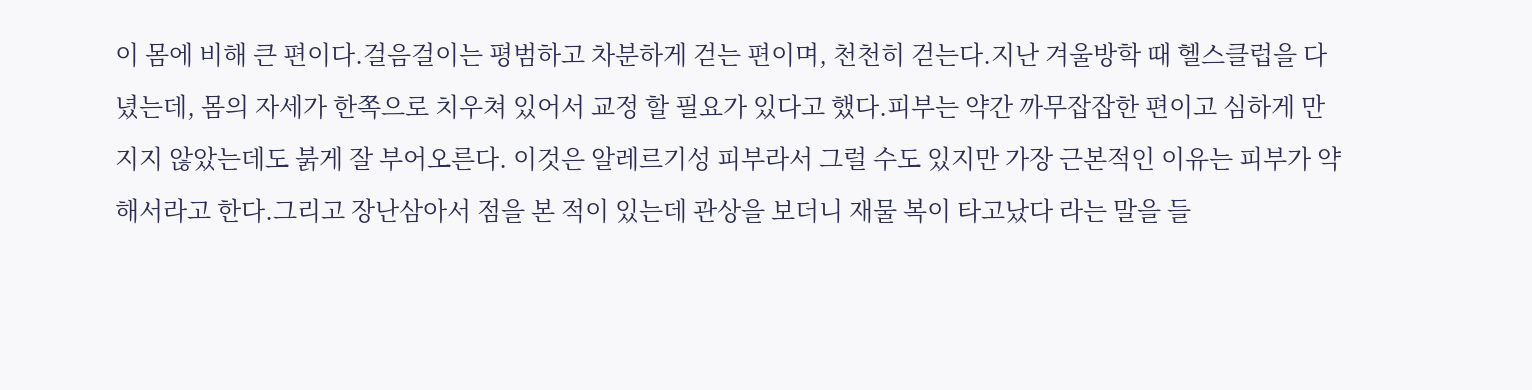이 몸에 비해 큰 편이다.걸음걸이는 평범하고 차분하게 걷는 편이며, 천천히 걷는다.지난 겨울방학 때 헬스클럽을 다녔는데, 몸의 자세가 한쪽으로 치우쳐 있어서 교정 할 필요가 있다고 했다.피부는 약간 까무잡잡한 편이고 심하게 만지지 않았는데도 붉게 잘 부어오른다. 이것은 알레르기성 피부라서 그럴 수도 있지만 가장 근본적인 이유는 피부가 약해서라고 한다.그리고 장난삼아서 점을 본 적이 있는데 관상을 보더니 재물 복이 타고났다 라는 말을 들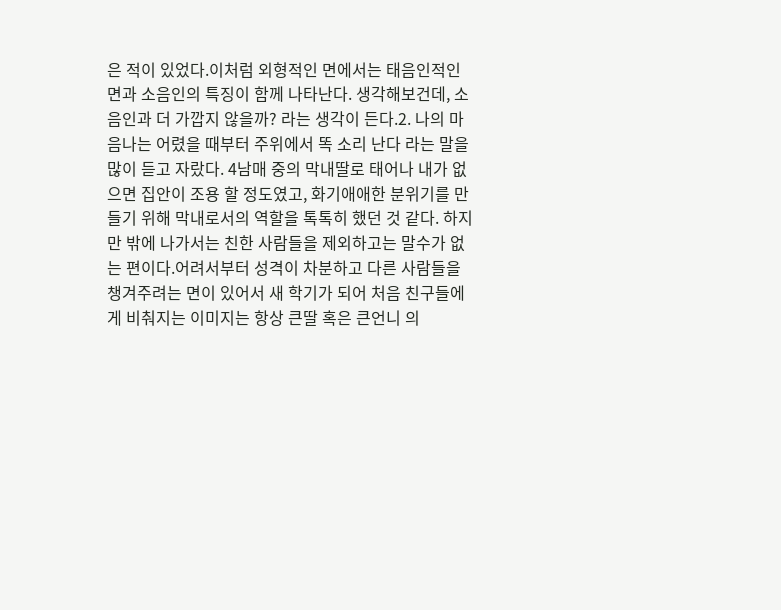은 적이 있었다.이처럼 외형적인 면에서는 태음인적인 면과 소음인의 특징이 함께 나타난다. 생각해보건데, 소음인과 더 가깝지 않을까? 라는 생각이 든다.2. 나의 마음나는 어렸을 때부터 주위에서 똑 소리 난다 라는 말을 많이 듣고 자랐다. 4남매 중의 막내딸로 태어나 내가 없으면 집안이 조용 할 정도였고, 화기애애한 분위기를 만들기 위해 막내로서의 역할을 톡톡히 했던 것 같다. 하지만 밖에 나가서는 친한 사람들을 제외하고는 말수가 없는 편이다.어려서부터 성격이 차분하고 다른 사람들을 챙겨주려는 면이 있어서 새 학기가 되어 처음 친구들에게 비춰지는 이미지는 항상 큰딸 혹은 큰언니 의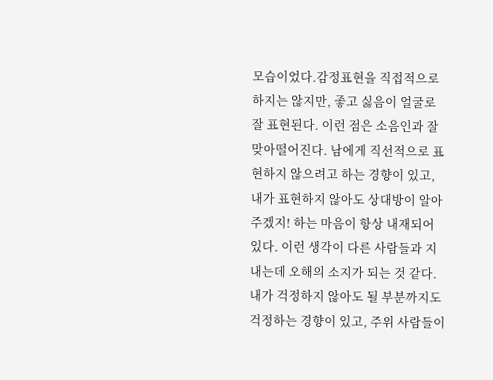모습이었다.감정표현을 직접적으로 하지는 않지만, 좋고 싫음이 얼굴로 잘 표현된다. 이런 점은 소음인과 잘 맞아떨어진다. 남에게 직선적으로 표현하지 않으려고 하는 경향이 있고, 내가 표현하지 않아도 상대방이 알아주겠지! 하는 마음이 항상 내재되어 있다. 이런 생각이 다른 사람들과 지내는데 오해의 소지가 되는 것 같다.내가 걱정하지 않아도 될 부분까지도 걱정하는 경향이 있고, 주위 사람들이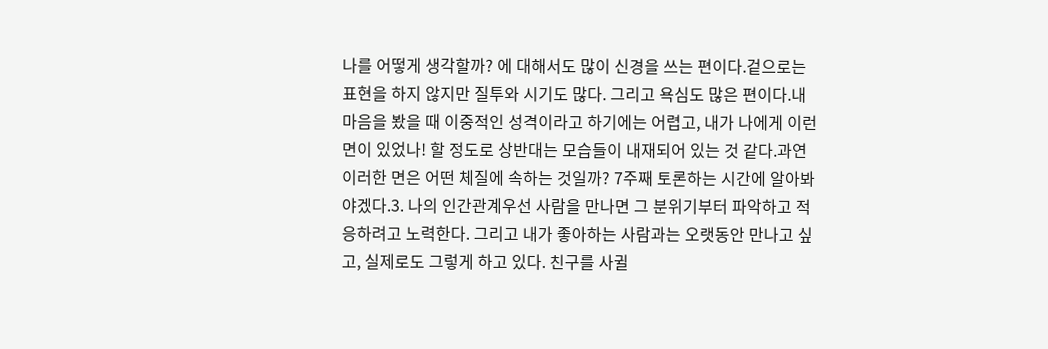나를 어떻게 생각할까? 에 대해서도 많이 신경을 쓰는 편이다.겉으로는 표현을 하지 않지만 질투와 시기도 많다. 그리고 욕심도 많은 편이다.내 마음을 봤을 때 이중적인 성격이라고 하기에는 어렵고, 내가 나에게 이런 면이 있었나! 할 정도로 상반대는 모습들이 내재되어 있는 것 같다.과연 이러한 면은 어떤 체질에 속하는 것일까? 7주째 토론하는 시간에 알아봐야겠다.3. 나의 인간관계우선 사람을 만나면 그 분위기부터 파악하고 적응하려고 노력한다. 그리고 내가 좋아하는 사람과는 오랫동안 만나고 싶고, 실제로도 그렇게 하고 있다. 친구를 사귈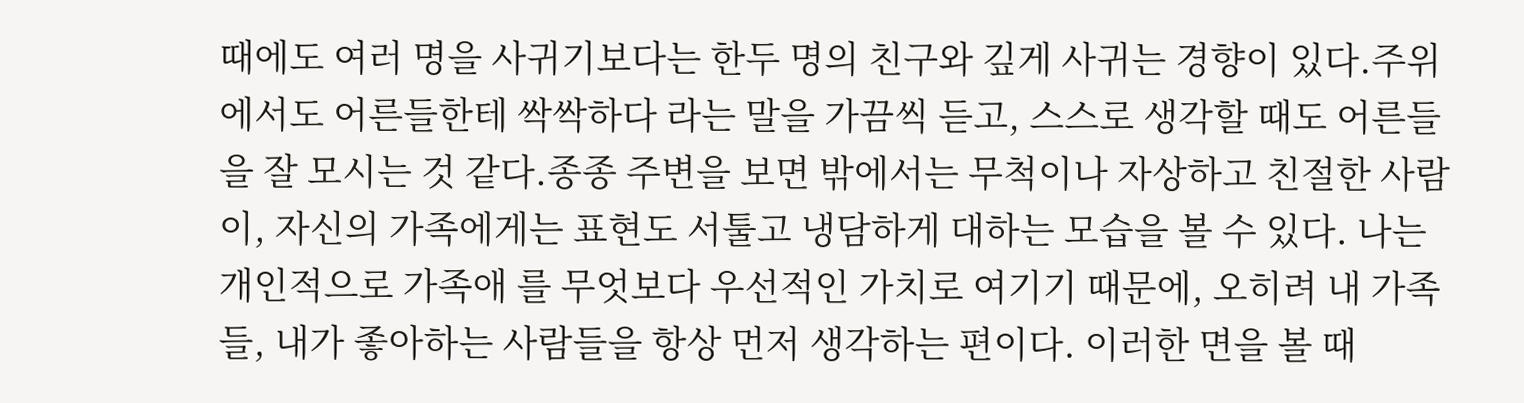때에도 여러 명을 사귀기보다는 한두 명의 친구와 깊게 사귀는 경향이 있다.주위에서도 어른들한테 싹싹하다 라는 말을 가끔씩 듣고, 스스로 생각할 때도 어른들을 잘 모시는 것 같다.종종 주변을 보면 밖에서는 무척이나 자상하고 친절한 사람이, 자신의 가족에게는 표현도 서툴고 냉담하게 대하는 모습을 볼 수 있다. 나는 개인적으로 가족애 를 무엇보다 우선적인 가치로 여기기 때문에, 오히려 내 가족들, 내가 좋아하는 사람들을 항상 먼저 생각하는 편이다. 이러한 면을 볼 때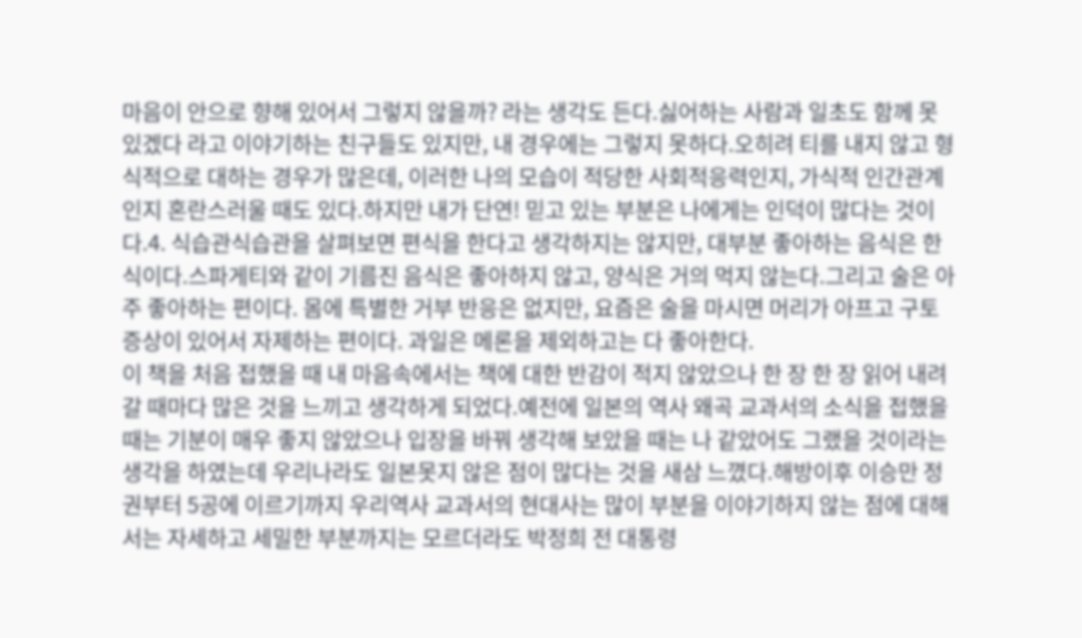마음이 안으로 향해 있어서 그렇지 않을까? 라는 생각도 든다.싫어하는 사람과 일초도 함께 못 있겠다 라고 이야기하는 친구들도 있지만, 내 경우에는 그렇지 못하다.오히려 티를 내지 않고 형식적으로 대하는 경우가 많은데, 이러한 나의 모습이 적당한 사회적응력인지, 가식적 인간관계인지 혼란스러울 때도 있다.하지만 내가 단연! 믿고 있는 부분은 나에게는 인덕이 많다는 것이다.4. 식습관식습관을 살펴보면 편식을 한다고 생각하지는 않지만, 대부분 좋아하는 음식은 한식이다.스파게티와 같이 기름진 음식은 좋아하지 않고, 양식은 거의 먹지 않는다.그리고 술은 아주 좋아하는 편이다. 몸에 특별한 거부 반응은 없지만, 요즘은 술을 마시면 머리가 아프고 구토 증상이 있어서 자제하는 편이다. 과일은 메론을 제외하고는 다 좋아한다.
이 책을 처음 접했을 때 내 마음속에서는 책에 대한 반감이 적지 않았으나 한 장 한 장 읽어 내려갈 때마다 많은 것을 느끼고 생각하게 되었다.예전에 일본의 역사 왜곡 교과서의 소식을 접했을 때는 기분이 매우 좋지 않았으나 입장을 바꿔 생각해 보았을 때는 나 같았어도 그랬을 것이라는 생각을 하였는데 우리나라도 일본못지 않은 점이 많다는 것을 새삼 느꼈다.해방이후 이승만 정권부터 5공에 이르기까지 우리역사 교과서의 현대사는 많이 부분을 이야기하지 않는 점에 대해서는 자세하고 세밀한 부분까지는 모르더라도 박정희 전 대통령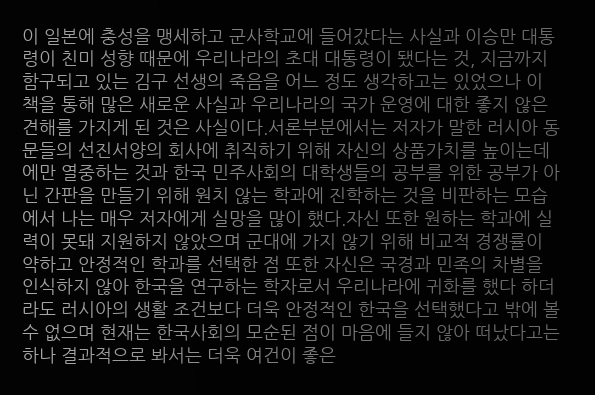이 일본에 충성을 맹세하고 군사학교에 들어갔다는 사실과 이승만 대통령이 친미 성향 때문에 우리나라의 초대 대통령이 됐다는 것, 지금까지 함구되고 있는 김구 선생의 죽음을 어느 정도 생각하고는 있었으나 이 책을 통해 많은 새로운 사실과 우리나라의 국가 운영에 대한 좋지 않은 견해를 가지게 된 것은 사실이다.서론부분에서는 저자가 말한 러시아 동문들의 선진서양의 회사에 취직하기 위해 자신의 상품가치를 높이는데 에만 열중하는 것과 한국 민주사회의 대학생들의 공부를 위한 공부가 아닌 간판을 만들기 위해 원치 않는 학과에 진학하는 것을 비판하는 모습에서 나는 매우 저자에게 실망을 많이 했다.자신 또한 원하는 학과에 실력이 못돼 지원하지 않았으며 군대에 가지 않기 위해 비교적 경쟁률이 약하고 안정적인 학과를 선택한 점 또한 자신은 국경과 민족의 차별을 인식하지 않아 한국을 연구하는 학자로서 우리나라에 귀화를 했다 하더라도 러시아의 생활 조건보다 더욱 안정적인 한국을 선택했다고 밖에 볼 수 없으며 현재는 한국사회의 모순된 점이 마음에 들지 않아 떠났다고는 하나 결과적으로 봐서는 더욱 여건이 좋은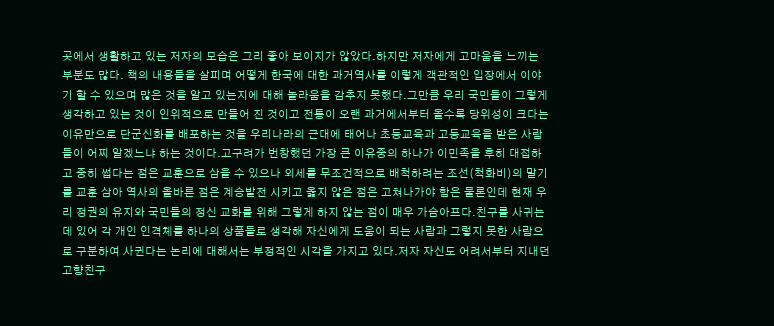곳에서 생활하고 있는 저자의 모습은 그리 좋아 보이지가 않았다.하지만 저자에게 고마움을 느끼는 부분도 많다. 책의 내용들을 살피며 어떻게 한국에 대한 과거역사를 이렇게 객관적인 입장에서 이야기 할 수 있으며 많은 것을 알고 있는지에 대해 놀라움을 감추지 못했다.그만큼 우리 국민들이 그렇게 생각하고 있는 것이 인위적으로 만들어 진 것이고 전통이 오랜 과거에서부터 올수록 당위성이 크다는 이유만으로 단군신화를 배포하는 것을 우리나라의 근대에 태어나 초등교육과 고등교육을 받은 사람들이 어찌 알겠느냐 하는 것이다.고구려가 번창했던 가장 큰 이유중의 하나가 이민족을 후히 대접하고 중히 썹다는 점은 교훈으로 삼을 수 있으나 외세를 무조건적으로 배척하려는 조선(척화비)의 말기를 교훈 삼아 역사의 올바른 점은 계승발전 시키고 옳지 않은 점은 고쳐나가야 함은 물론인데 현재 우리 정권의 유지와 국민들의 정신 교화를 위해 그렇게 하지 않는 점이 매우 가슴아프다.친구를 사귀는데 있어 각 개인 인격체를 하나의 상품들로 생각해 자신에게 도움이 되는 사람과 그렇지 못한 사람으로 구분하여 사귄다는 논리에 대해서는 부정적인 시각을 가지고 있다.저자 자신도 어려서부터 지내던 고향친구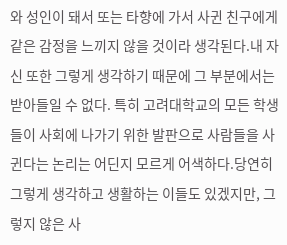와 성인이 돼서 또는 타향에 가서 사귄 친구에게 같은 감정을 느끼지 않을 것이라 생각된다.내 자신 또한 그렇게 생각하기 때문에 그 부분에서는 받아들일 수 없다. 특히 고려대학교의 모든 학생들이 사회에 나가기 위한 발판으로 사람들을 사귄다는 논리는 어딘지 모르게 어색하다.당연히 그렇게 생각하고 생활하는 이들도 있겠지만, 그렇지 않은 사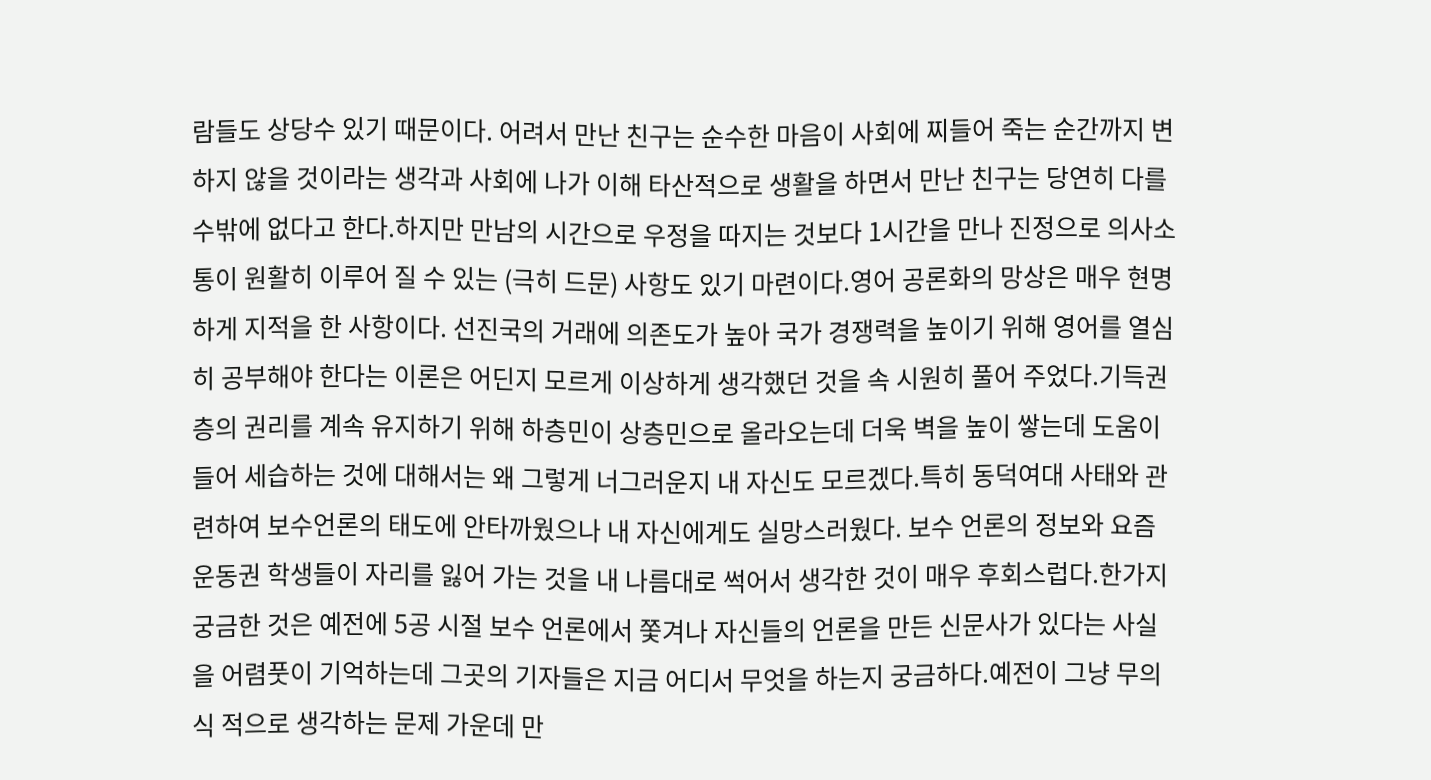람들도 상당수 있기 때문이다. 어려서 만난 친구는 순수한 마음이 사회에 찌들어 죽는 순간까지 변하지 않을 것이라는 생각과 사회에 나가 이해 타산적으로 생활을 하면서 만난 친구는 당연히 다를 수밖에 없다고 한다.하지만 만남의 시간으로 우정을 따지는 것보다 1시간을 만나 진정으로 의사소통이 원활히 이루어 질 수 있는 (극히 드문) 사항도 있기 마련이다.영어 공론화의 망상은 매우 현명하게 지적을 한 사항이다. 선진국의 거래에 의존도가 높아 국가 경쟁력을 높이기 위해 영어를 열심히 공부해야 한다는 이론은 어딘지 모르게 이상하게 생각했던 것을 속 시원히 풀어 주었다.기득권층의 권리를 계속 유지하기 위해 하층민이 상층민으로 올라오는데 더욱 벽을 높이 쌓는데 도움이 들어 세습하는 것에 대해서는 왜 그렇게 너그러운지 내 자신도 모르겠다.특히 동덕여대 사태와 관련하여 보수언론의 태도에 안타까웠으나 내 자신에게도 실망스러웠다. 보수 언론의 정보와 요즘 운동권 학생들이 자리를 잃어 가는 것을 내 나름대로 썩어서 생각한 것이 매우 후회스럽다.한가지 궁금한 것은 예전에 5공 시절 보수 언론에서 쫓겨나 자신들의 언론을 만든 신문사가 있다는 사실을 어렴풋이 기억하는데 그곳의 기자들은 지금 어디서 무엇을 하는지 궁금하다.예전이 그냥 무의식 적으로 생각하는 문제 가운데 만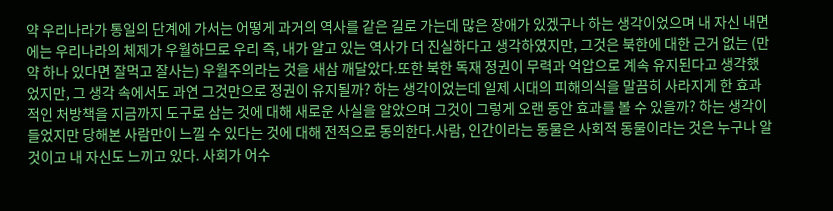약 우리나라가 통일의 단계에 가서는 어떻게 과거의 역사를 같은 길로 가는데 많은 장애가 있겠구나 하는 생각이었으며 내 자신 내면에는 우리나라의 체제가 우월하므로 우리 즉, 내가 알고 있는 역사가 더 진실하다고 생각하였지만, 그것은 북한에 대한 근거 없는 (만약 하나 있다면 잘먹고 잘사는) 우월주의라는 것을 새삼 깨달았다.또한 북한 독재 정권이 무력과 억압으로 계속 유지된다고 생각했었지만, 그 생각 속에서도 과연 그것만으로 정권이 유지될까? 하는 생각이었는데 일제 시대의 피해의식을 말끔히 사라지게 한 효과적인 처방책을 지금까지 도구로 삼는 것에 대해 새로운 사실을 알았으며 그것이 그렇게 오랜 동안 효과를 볼 수 있을까? 하는 생각이 들었지만 당해본 사람만이 느낄 수 있다는 것에 대해 전적으로 동의한다.사람, 인간이라는 동물은 사회적 동물이라는 것은 누구나 알 것이고 내 자신도 느끼고 있다. 사회가 어수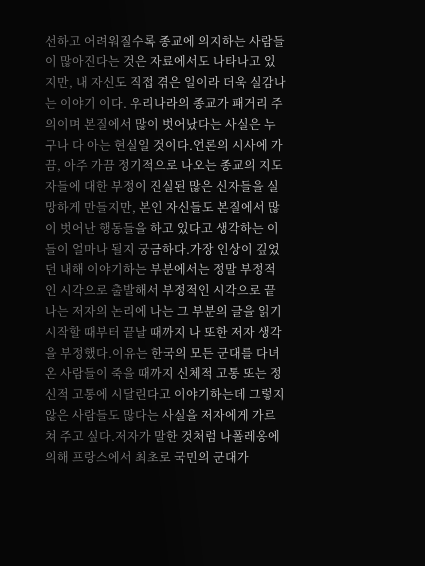선하고 어려워질수록 종교에 의지하는 사람들이 많아진다는 것은 자료에서도 나타나고 있지만, 내 자신도 직접 겪은 일이라 더욱 실감나는 이야기 이다. 우리나라의 종교가 패거리 주의이며 본질에서 많이 벗어났다는 사실은 누구나 다 아는 현실일 것이다.언론의 시사에 가끔, 아주 가끔 정기적으로 나오는 종교의 지도자들에 대한 부정이 진실된 많은 신자들을 실망하게 만들지만, 본인 자신들도 본질에서 많이 벗어난 행동들을 하고 있다고 생각하는 이들이 얼마나 될지 궁금하다.가장 인상이 깊었던 내해 이야기하는 부분에서는 정말 부정적인 시각으로 출발해서 부정적인 시각으로 끝나는 저자의 논리에 나는 그 부분의 글을 읽기 시작할 때부터 끝날 때까지 나 또한 저자 생각을 부정했다.이유는 한국의 모든 군대를 다녀온 사람들이 죽을 때까지 신체적 고통 또는 정신적 고통에 시달린다고 이야기하는데 그렇지 않은 사람들도 많다는 사실을 저자에게 가르쳐 주고 싶다.저자가 말한 것처럼 나폴레옹에 의해 프랑스에서 최초로 국민의 군대가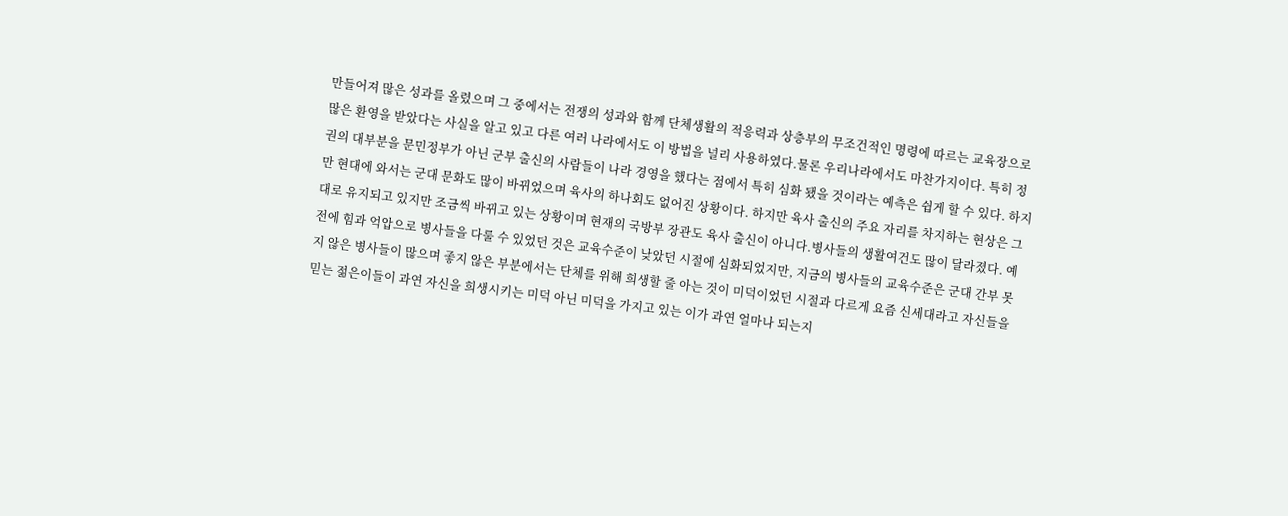만들어져 많은 성과를 올렸으며 그 중에서는 전쟁의 성과와 함께 단체생활의 적응력과 상층부의 무조건적인 명령에 따르는 교육장으로 많은 환영을 받았다는 사실을 알고 있고 다른 여러 나라에서도 이 방법을 널리 사용하였다.물론 우리나라에서도 마찬가지이다. 특히 정권의 대부분을 문민정부가 아닌 군부 출신의 사람들이 나라 경영을 했다는 점에서 특히 심화 됐을 것이라는 예측은 쉽게 할 수 있다. 하지만 현대에 와서는 군대 문화도 많이 바뀌었으며 육사의 하나회도 없어진 상황이다. 하지만 육사 출신의 주요 자리를 차지하는 현상은 그대로 유지되고 있지만 조금씩 바뀌고 있는 상황이며 현재의 국방부 장관도 육사 출신이 아니다.병사들의 생활여건도 많이 달라졌다. 예전에 힘과 억압으로 병사들을 다룰 수 있었던 것은 교육수준이 낮았던 시절에 심화되었지만, 지금의 병사들의 교육수준은 군대 간부 못지 않은 병사들이 많으며 좋지 않은 부분에서는 단체를 위해 희생할 줄 아는 것이 미덕이었던 시절과 다르게 요즘 신세대라고 자신들을 믿는 젊은이들이 과연 자신을 희생시키는 미덕 아닌 미덕을 가지고 있는 이가 과연 얼마나 되는지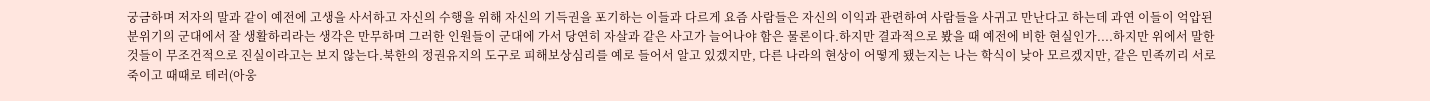궁금하며 저자의 말과 같이 예전에 고생을 사서하고 자신의 수행을 위해 자신의 기득권을 포기하는 이들과 다르게 요즘 사람들은 자신의 이익과 관련하여 사람들을 사귀고 만난다고 하는데 과연 이들이 억압된 분위기의 군대에서 잘 생활하리라는 생각은 만무하며 그러한 인원들이 군대에 가서 당연히 자살과 같은 사고가 늘어나야 함은 물론이다.하지만 결과적으로 봤을 때 예전에 비한 현실인가....하지만 위에서 말한 것들이 무조건적으로 진실이라고는 보지 않는다.북한의 정권유지의 도구로 피해보상심리를 예로 들어서 알고 있겠지만, 다른 나라의 현상이 어떻게 됐는지는 나는 학식이 낮아 모르겠지만, 같은 민족끼리 서로 죽이고 때때로 테러(아웅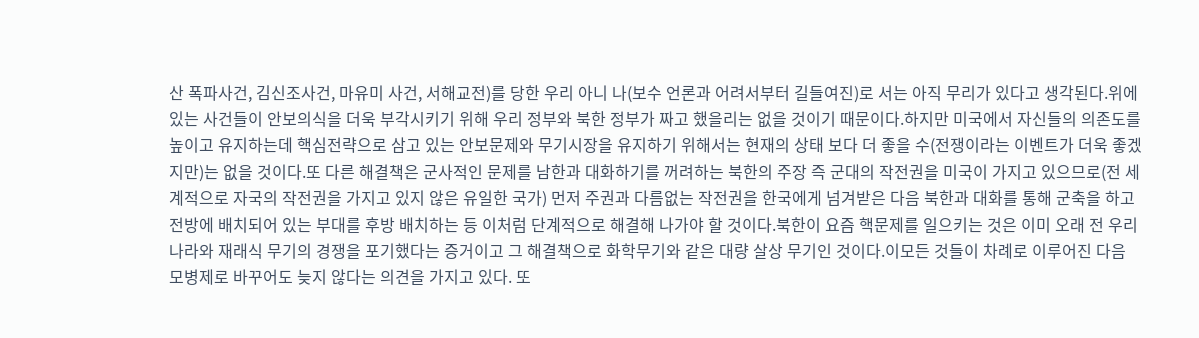산 폭파사건, 김신조사건, 마유미 사건, 서해교전)를 당한 우리 아니 나(보수 언론과 어려서부터 길들여진)로 서는 아직 무리가 있다고 생각된다.위에 있는 사건들이 안보의식을 더욱 부각시키기 위해 우리 정부와 북한 정부가 짜고 했을리는 없을 것이기 때문이다.하지만 미국에서 자신들의 의존도를 높이고 유지하는데 핵심전략으로 삼고 있는 안보문제와 무기시장을 유지하기 위해서는 현재의 상태 보다 더 좋을 수(전쟁이라는 이벤트가 더욱 좋겠지만)는 없을 것이다.또 다른 해결책은 군사적인 문제를 남한과 대화하기를 꺼려하는 북한의 주장 즉 군대의 작전권을 미국이 가지고 있으므로(전 세계적으로 자국의 작전권을 가지고 있지 않은 유일한 국가) 먼저 주권과 다름없는 작전권을 한국에게 넘겨받은 다음 북한과 대화를 통해 군축을 하고 전방에 배치되어 있는 부대를 후방 배치하는 등 이처럼 단계적으로 해결해 나가야 할 것이다.북한이 요즘 핵문제를 일으키는 것은 이미 오래 전 우리나라와 재래식 무기의 경쟁을 포기했다는 증거이고 그 해결책으로 화학무기와 같은 대량 살상 무기인 것이다.이모든 것들이 차례로 이루어진 다음 모병제로 바꾸어도 늦지 않다는 의견을 가지고 있다. 또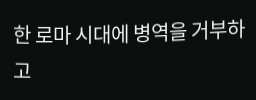한 로마 시대에 병역을 거부하고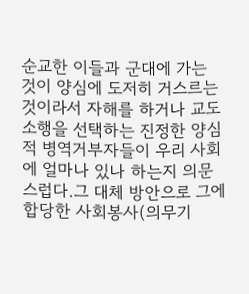순교한 이들과 군대에 가는 것이 양심에 도저히 거스르는 것이라서 자해를 하거나 교도소행을 선택하는 진정한 양심적 병역거부자들이 우리 사회에 얼마나 있나 하는지 의문스럽다.그 대체 방안으로 그에 합당한 사회봉사(의무기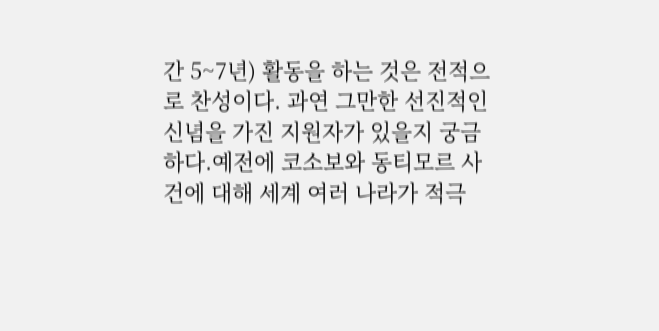간 5~7년) 활동을 하는 것은 전적으로 찬성이다. 과연 그만한 선진적인 신념을 가진 지원자가 있을지 궁금하다.예전에 코소보와 동티모르 사건에 대해 세계 여러 나라가 적극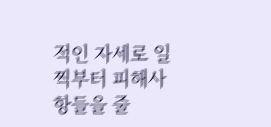적인 자세로 일찍부터 피해사항들을 줄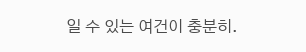일 수 있는 여건이 충분히.